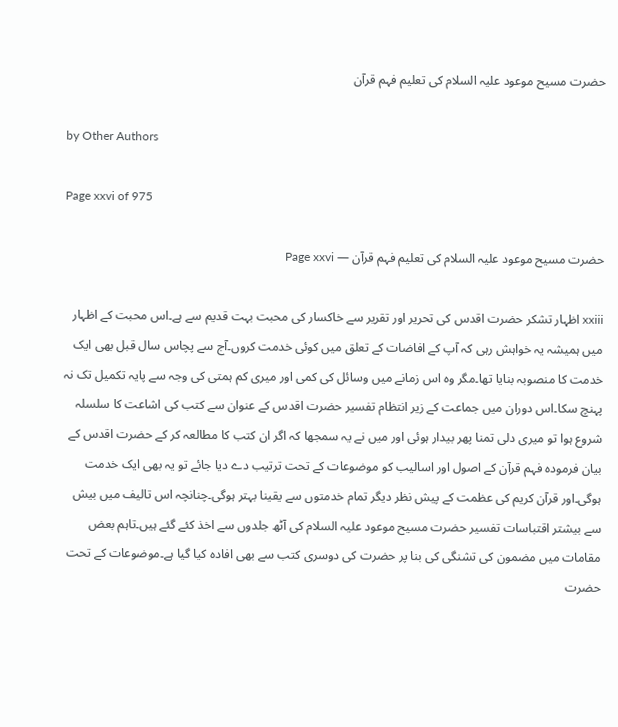حضرت مسیح موعود علیہ السلام کی تعلیم فہم قرآن

by Other Authors

Page xxvi of 975

حضرت مسیح موعود علیہ السلام کی تعلیم فہم قرآن — Page xxvi

xxiii اظہار تشکر حضرت اقدس کی تحریر اور تقریر سے خاکسار کی محبت بہت قدیم سے ہے۔اس محبت کے اظہار میں ہمیشہ یہ خواہش رہی کہ آپ کے افاضات کے تعلق میں کوئی خدمت کروں۔آج سے پچاس سال قبل بھی ایک خدمت کا منصوبہ بنایا تھا۔مگر وہ اس زمانے میں وسائل کی کمی اور میری کم ہمتی کی وجہ سے پایہ تکمیل تک نہ پہنچ سکا۔اس دوران میں جماعت کے زیر انتظام تفسیر حضرت اقدس کے عنوان سے کتب کی اشاعت کا سلسلہ شروع ہوا تو میری دلی تمنا پھر بیدار ہوئی اور میں نے یہ سمجھا کہ اگر ان کتب کا مطالعہ کر کے حضرت اقدس کے بیان فرمودہ فہم قرآن کے اصول اور اسالیب کو موضوعات کے تحت ترتیب دے دیا جائے تو یہ بھی ایک خدمت ہوگی۔اور قرآن کریم کی عظمت کے پیش نظر دیگر تمام خدمتوں سے یقینا بہتر ہوگی۔چنانچہ اس تالیف میں بیش سے بیشتر اقتباسات تفسیر حضرت مسیح موعود علیہ السلام کی آٹھ جلدوں سے اخذ کئے گئے ہیں۔تاہم بعض مقامات میں مضمون کی تشنگی کی بنا پر حضرت کی دوسری کتب سے بھی افادہ کیا گیا ہے۔موضوعات کے تحت حضرت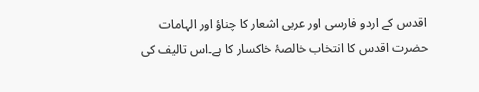اقدس کے اردو فارسی اور عربی اشعار کا چناؤ اور الہامات حضرت اقدس کا انتخاب خالصۂ خاکسار کا ہے۔اس تالیف کی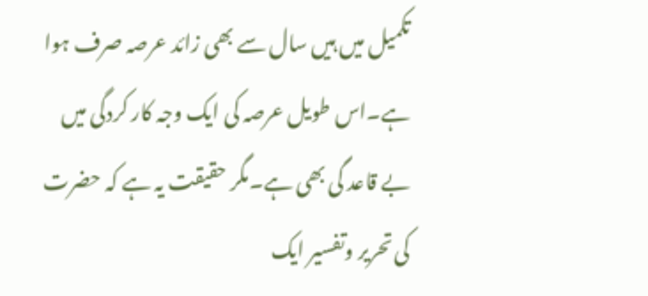تکمیل میں ہیں سال سے بھی زائد عرصہ صرف ہوا ہے۔اس طویل عرصہ کی ایک وجہ کار کردگی میں بے قاعد گی بھی ہے۔مگر حقیقت یہ ہے کہ حضرت کی تحریر وتفسیر ایک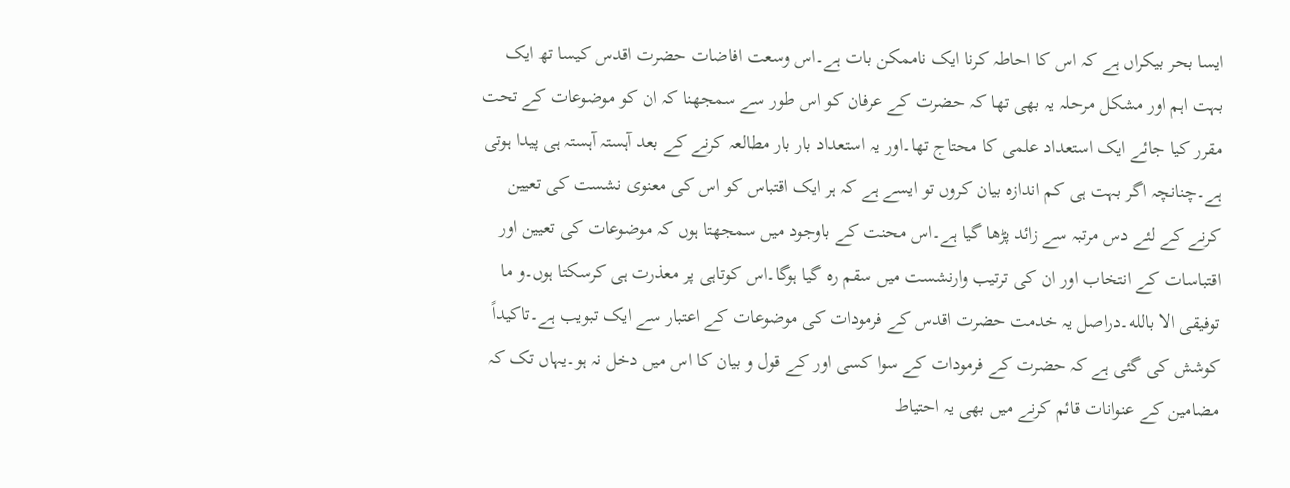ایسا بحر بیکراں ہے کہ اس کا احاطہ کرنا ایک ناممکن بات ہے۔اس وسعت افاضات حضرت اقدس کیسا تھ ایک بہت اہم اور مشکل مرحلہ یہ بھی تھا کہ حضرت کے عرفان کو اس طور سے سمجھنا کہ ان کو موضوعات کے تحت مقرر کیا جائے ایک استعداد علمی کا محتاج تھا۔اور یہ استعداد بار بار مطالعہ کرنے کے بعد آہستہ آہستہ ہی پیدا ہوتی ہے۔چنانچہ اگر بہت ہی کم اندازہ بیان کروں تو ایسے ہے کہ ہر ایک اقتباس کو اس کی معنوی نشست کی تعیین کرنے کے لئے دس مرتبہ سے زائد پڑھا گیا ہے۔اس محنت کے باوجود میں سمجھتا ہوں کہ موضوعات کی تعیین اور اقتباسات کے انتخاب اور ان کی ترتیب وارنشست میں سقم رہ گیا ہوگا۔اس کوتاہی پر معذرت ہی کرسکتا ہوں۔و ما توفیقی الا بالله۔دراصل یہ خدمت حضرت اقدس کے فرمودات کی موضوعات کے اعتبار سے ایک تبویب ہے۔تاکیداً کوشش کی گئی ہے کہ حضرت کے فرمودات کے سوا کسی اور کے قول و بیان کا اس میں دخل نہ ہو۔یہاں تک کہ مضامین کے عنوانات قائم کرنے میں بھی یہ احتیاط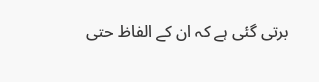برتی گئی ہے کہ ان کے الفاظ حتی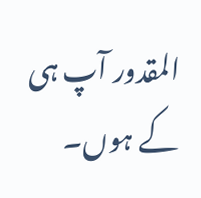المقدور آپ ہی کے ہوں۔